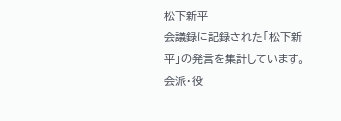松下新平
会議録に記録された「松下新平」の発言を集計しています。会派・役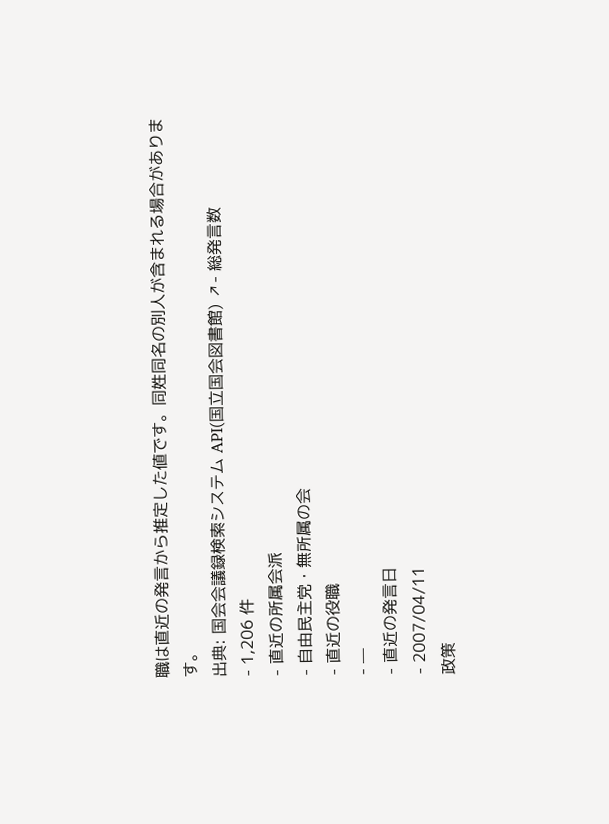職は直近の発言から推定した値です。同姓同名の別人が含まれる場合があります。
出典: 国会会議録検索システム API(国立国会図書館) ↗- 総発言数
- 1,206 件
- 直近の所属会派
- 自由民主党・無所属の会
- 直近の役職
- —
- 直近の発言日
- 2007/04/11
政策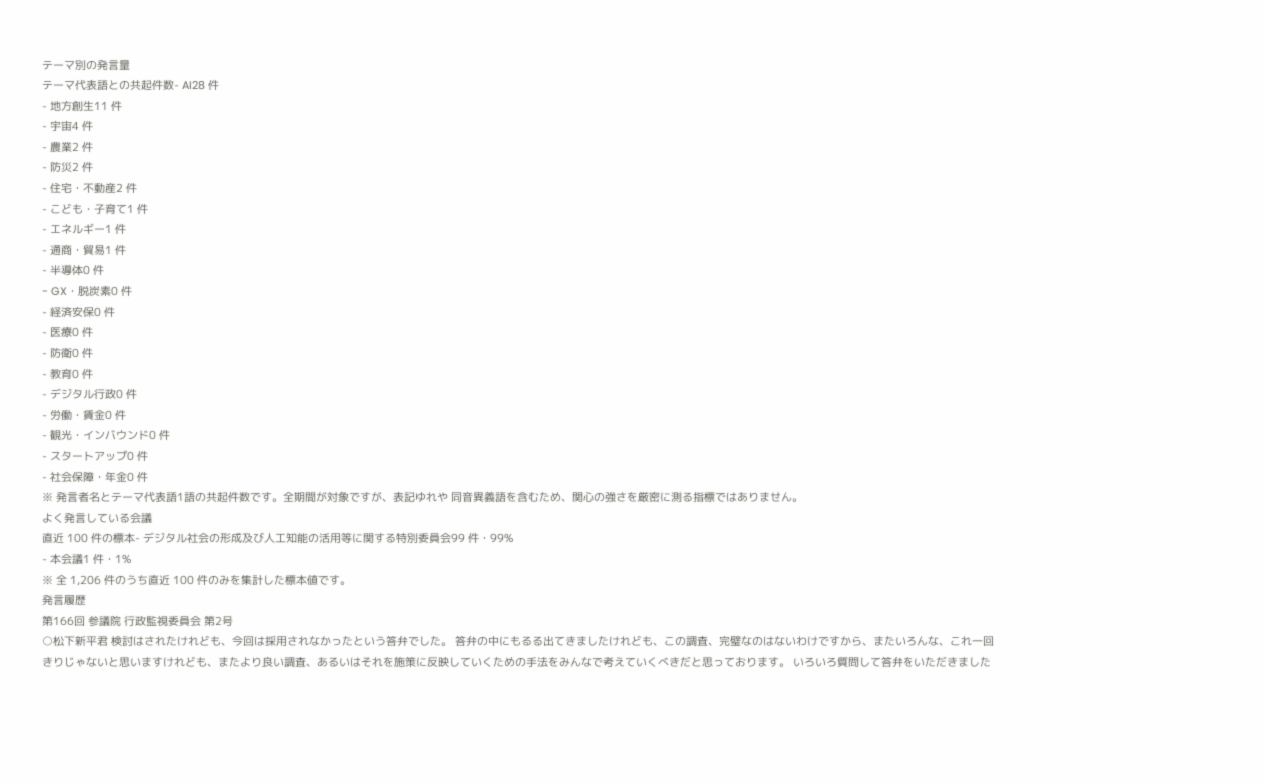テーマ別の発言量
テーマ代表語との共起件数- AI28 件
- 地方創生11 件
- 宇宙4 件
- 農業2 件
- 防災2 件
- 住宅・不動産2 件
- こども・子育て1 件
- エネルギー1 件
- 通商・貿易1 件
- 半導体0 件
- GX・脱炭素0 件
- 経済安保0 件
- 医療0 件
- 防衛0 件
- 教育0 件
- デジタル行政0 件
- 労働・賃金0 件
- 観光・インバウンド0 件
- スタートアップ0 件
- 社会保障・年金0 件
※ 発言者名とテーマ代表語1語の共起件数です。全期間が対象ですが、表記ゆれや 同音異義語を含むため、関心の強さを厳密に測る指標ではありません。
よく発言している会議
直近 100 件の標本- デジタル社会の形成及び人工知能の活用等に関する特別委員会99 件・99%
- 本会議1 件・1%
※ 全 1,206 件のうち直近 100 件のみを集計した標本値です。
発言履歴
第166回 参議院 行政監視委員会 第2号
○松下新平君 検討はされたけれども、今回は採用されなかったという答弁でした。 答弁の中にもるる出てきましたけれども、この調査、完璧なのはないわけですから、またいろんな、これ一回きりじゃないと思いますけれども、またより良い調査、あるいはそれを施策に反映していくための手法をみんなで考えていくべきだと思っております。 いろいろ質問して答弁をいただきました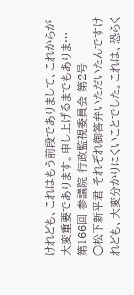けれども、これはもう前段でありまして、これからが大変重要であります。申し上げるまでもありま…
第166回 参議院 行政監視委員会 第2号
○松下新平君 それぞれ御答弁いただいたんですけれども、大変分かりにくいことでした。これは、恐らく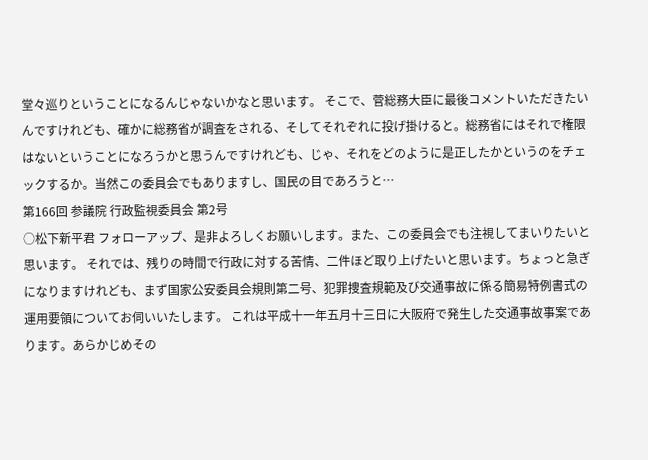堂々巡りということになるんじゃないかなと思います。 そこで、菅総務大臣に最後コメントいただきたいんですけれども、確かに総務省が調査をされる、そしてそれぞれに投げ掛けると。総務省にはそれで権限はないということになろうかと思うんですけれども、じゃ、それをどのように是正したかというのをチェックするか。当然この委員会でもありますし、国民の目であろうと…
第166回 参議院 行政監視委員会 第2号
○松下新平君 フォローアップ、是非よろしくお願いします。また、この委員会でも注視してまいりたいと思います。 それでは、残りの時間で行政に対する苦情、二件ほど取り上げたいと思います。ちょっと急ぎになりますけれども、まず国家公安委員会規則第二号、犯罪捜査規範及び交通事故に係る簡易特例書式の運用要領についてお伺いいたします。 これは平成十一年五月十三日に大阪府で発生した交通事故事案であります。あらかじめその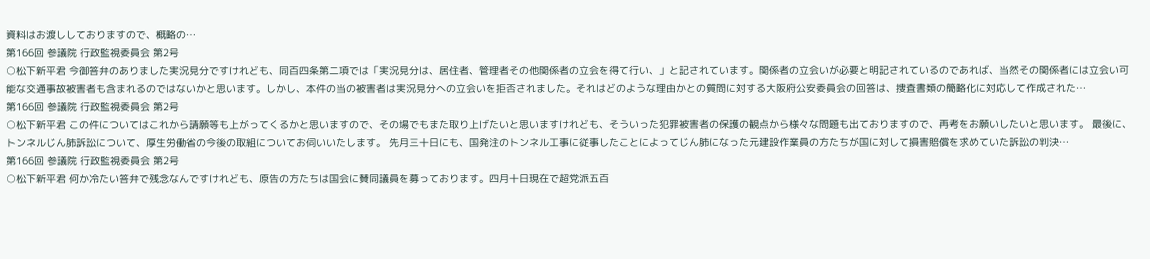資料はお渡ししておりますので、概略の…
第166回 参議院 行政監視委員会 第2号
○松下新平君 今御答弁のありました実況見分ですけれども、同百四条第二項では「実況見分は、居住者、管理者その他関係者の立会を得て行い、」と記されています。関係者の立会いが必要と明記されているのであれば、当然その関係者には立会い可能な交通事故被害者も含まれるのではないかと思います。しかし、本件の当の被害者は実況見分への立会いを拒否されました。それはどのような理由かとの質問に対する大阪府公安委員会の回答は、捜査書類の簡略化に対応して作成された…
第166回 参議院 行政監視委員会 第2号
○松下新平君 この件についてはこれから請願等も上がってくるかと思いますので、その場でもまた取り上げたいと思いますけれども、そういった犯罪被害者の保護の観点から様々な問題も出ておりますので、再考をお願いしたいと思います。 最後に、トンネルじん肺訴訟について、厚生労働省の今後の取組についてお伺いいたします。 先月三十日にも、国発注のトンネル工事に従事したことによってじん肺になった元建設作業員の方たちが国に対して損害賠償を求めていた訴訟の判決…
第166回 参議院 行政監視委員会 第2号
○松下新平君 何か冷たい答弁で残念なんですけれども、原告の方たちは国会に賛同議員を募っております。四月十日現在で超党派五百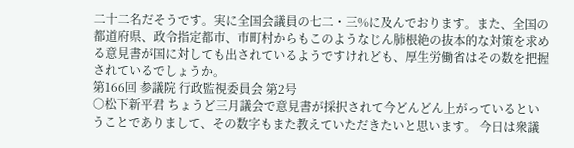二十二名だそうです。実に全国会議員の七二・三%に及んでおります。また、全国の都道府県、政令指定都市、市町村からもこのようなじん肺根絶の抜本的な対策を求める意見書が国に対しても出されているようですけれども、厚生労働省はその数を把握されているでしょうか。
第166回 参議院 行政監視委員会 第2号
○松下新平君 ちょうど三月議会で意見書が採択されて今どんどん上がっているということでありまして、その数字もまた教えていただきたいと思います。 今日は衆議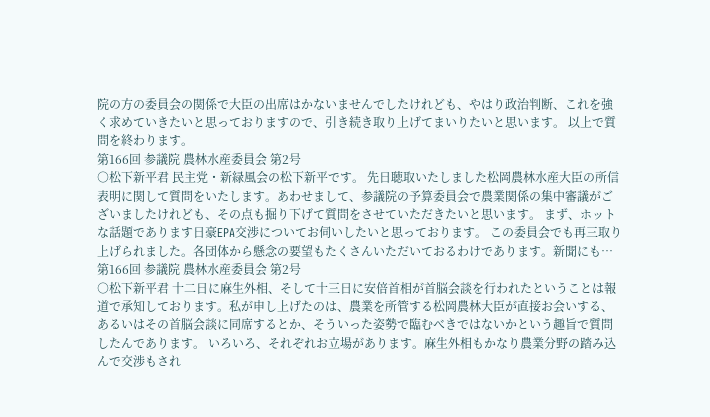院の方の委員会の関係で大臣の出席はかないませんでしたけれども、やはり政治判断、これを強く求めていきたいと思っておりますので、引き続き取り上げてまいりたいと思います。 以上で質問を終わります。
第166回 参議院 農林水産委員会 第2号
○松下新平君 民主党・新緑風会の松下新平です。 先日聴取いたしました松岡農林水産大臣の所信表明に関して質問をいたします。あわせまして、参議院の予算委員会で農業関係の集中審議がございましたけれども、その点も掘り下げて質問をさせていただきたいと思います。 まず、ホットな話題であります日豪EPA交渉についてお伺いしたいと思っております。 この委員会でも再三取り上げられました。各団体から懸念の要望もたくさんいただいておるわけであります。新聞にも…
第166回 参議院 農林水産委員会 第2号
○松下新平君 十二日に麻生外相、そして十三日に安倍首相が首脳会談を行われたということは報道で承知しております。私が申し上げたのは、農業を所管する松岡農林大臣が直接お会いする、あるいはその首脳会談に同席するとか、そういった姿勢で臨むべきではないかという趣旨で質問したんであります。 いろいろ、それぞれお立場があります。麻生外相もかなり農業分野の踏み込んで交渉もされ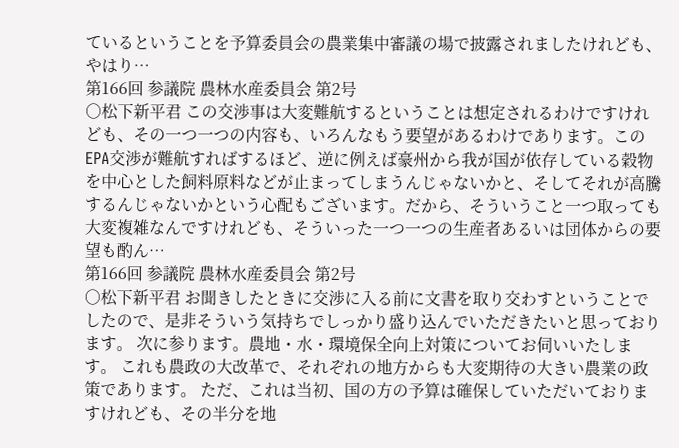ているということを予算委員会の農業集中審議の場で披露されましたけれども、やはり…
第166回 参議院 農林水産委員会 第2号
○松下新平君 この交渉事は大変難航するということは想定されるわけですけれども、その一つ一つの内容も、いろんなもう要望があるわけであります。このEPA交渉が難航すればするほど、逆に例えば豪州から我が国が依存している穀物を中心とした飼料原料などが止まってしまうんじゃないかと、そしてそれが高騰するんじゃないかという心配もございます。だから、そういうこと一つ取っても大変複雑なんですけれども、そういった一つ一つの生産者あるいは団体からの要望も酌ん…
第166回 参議院 農林水産委員会 第2号
○松下新平君 お聞きしたときに交渉に入る前に文書を取り交わすということでしたので、是非そういう気持ちでしっかり盛り込んでいただきたいと思っております。 次に参ります。農地・水・環境保全向上対策についてお伺いいたします。 これも農政の大改革で、それぞれの地方からも大変期待の大きい農業の政策であります。 ただ、これは当初、国の方の予算は確保していただいておりますけれども、その半分を地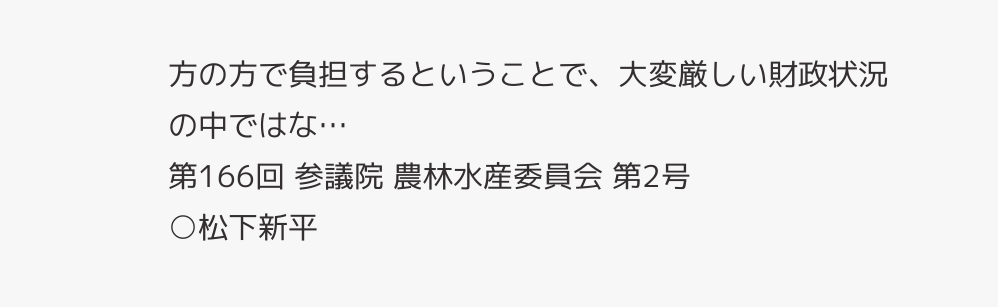方の方で負担するということで、大変厳しい財政状況の中ではな…
第166回 参議院 農林水産委員会 第2号
○松下新平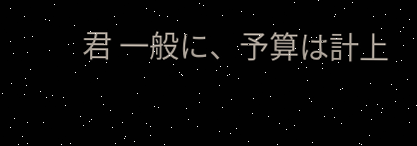君 一般に、予算は計上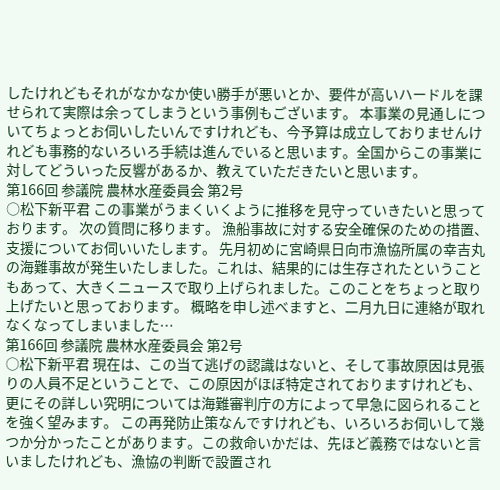したけれどもそれがなかなか使い勝手が悪いとか、要件が高いハードルを課せられて実際は余ってしまうという事例もございます。 本事業の見通しについてちょっとお伺いしたいんですけれども、今予算は成立しておりませんけれども事務的ないろいろ手続は進んでいると思います。全国からこの事業に対してどういった反響があるか、教えていただきたいと思います。
第166回 参議院 農林水産委員会 第2号
○松下新平君 この事業がうまくいくように推移を見守っていきたいと思っております。 次の質問に移ります。 漁船事故に対する安全確保のための措置、支援についてお伺いいたします。 先月初めに宮崎県日向市漁協所属の幸吉丸の海難事故が発生いたしました。これは、結果的には生存されたということもあって、大きくニュースで取り上げられました。このことをちょっと取り上げたいと思っております。 概略を申し述べますと、二月九日に連絡が取れなくなってしまいました…
第166回 参議院 農林水産委員会 第2号
○松下新平君 現在は、この当て逃げの認識はないと、そして事故原因は見張りの人員不足ということで、この原因がほぼ特定されておりますけれども、更にその詳しい究明については海難審判庁の方によって早急に図られることを強く望みます。 この再発防止策なんですけれども、いろいろお伺いして幾つか分かったことがあります。この救命いかだは、先ほど義務ではないと言いましたけれども、漁協の判断で設置され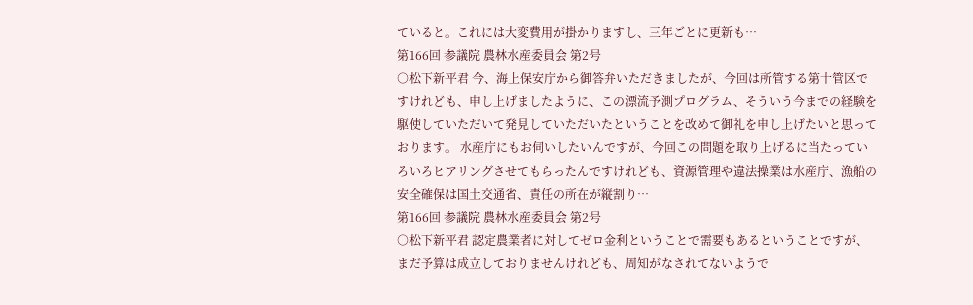ていると。これには大変費用が掛かりますし、三年ごとに更新も…
第166回 参議院 農林水産委員会 第2号
○松下新平君 今、海上保安庁から御答弁いただきましたが、今回は所管する第十管区ですけれども、申し上げましたように、この漂流予測プログラム、そういう今までの経験を駆使していただいて発見していただいたということを改めて御礼を申し上げたいと思っております。 水産庁にもお伺いしたいんですが、今回この問題を取り上げるに当たっていろいろヒアリングさせてもらったんですけれども、資源管理や違法操業は水産庁、漁船の安全確保は国土交通省、責任の所在が縦割り…
第166回 参議院 農林水産委員会 第2号
○松下新平君 認定農業者に対してゼロ金利ということで需要もあるということですが、まだ予算は成立しておりませんけれども、周知がなされてないようで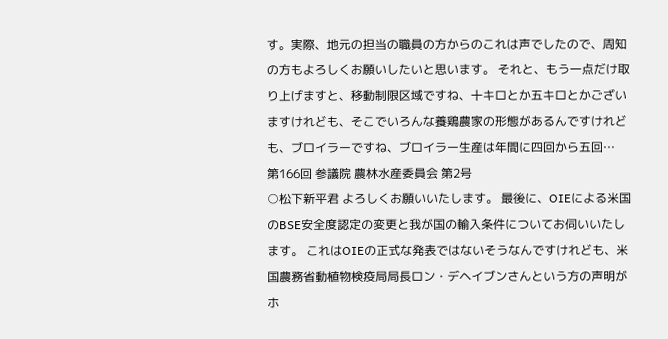す。実際、地元の担当の職員の方からのこれは声でしたので、周知の方もよろしくお願いしたいと思います。 それと、もう一点だけ取り上げますと、移動制限区域ですね、十キロとか五キロとかございますけれども、そこでいろんな養鶏農家の形態があるんですけれども、ブロイラーですね、ブロイラー生産は年間に四回から五回…
第166回 参議院 農林水産委員会 第2号
○松下新平君 よろしくお願いいたします。 最後に、OIEによる米国のBSE安全度認定の変更と我が国の輸入条件についてお伺いいたします。 これはOIEの正式な発表ではないそうなんですけれども、米国農務省動植物検疫局局長ロン・デヘイブンさんという方の声明がホ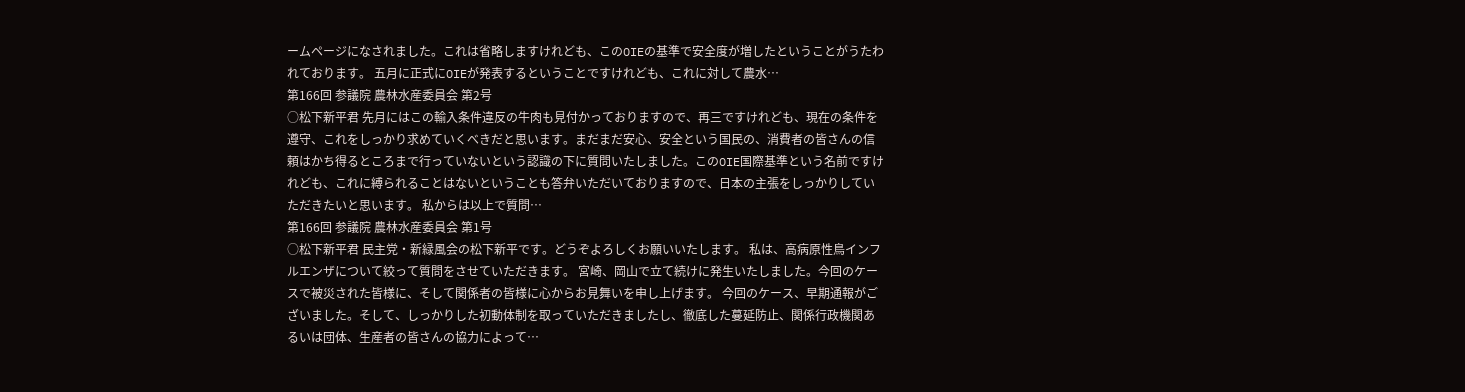ームページになされました。これは省略しますけれども、このOIEの基準で安全度が増したということがうたわれております。 五月に正式にOIEが発表するということですけれども、これに対して農水…
第166回 参議院 農林水産委員会 第2号
○松下新平君 先月にはこの輸入条件違反の牛肉も見付かっておりますので、再三ですけれども、現在の条件を遵守、これをしっかり求めていくべきだと思います。まだまだ安心、安全という国民の、消費者の皆さんの信頼はかち得るところまで行っていないという認識の下に質問いたしました。このOIE国際基準という名前ですけれども、これに縛られることはないということも答弁いただいておりますので、日本の主張をしっかりしていただきたいと思います。 私からは以上で質問…
第166回 参議院 農林水産委員会 第1号
○松下新平君 民主党・新緑風会の松下新平です。どうぞよろしくお願いいたします。 私は、高病原性鳥インフルエンザについて絞って質問をさせていただきます。 宮崎、岡山で立て続けに発生いたしました。今回のケースで被災された皆様に、そして関係者の皆様に心からお見舞いを申し上げます。 今回のケース、早期通報がございました。そして、しっかりした初動体制を取っていただきましたし、徹底した蔓延防止、関係行政機関あるいは団体、生産者の皆さんの協力によって…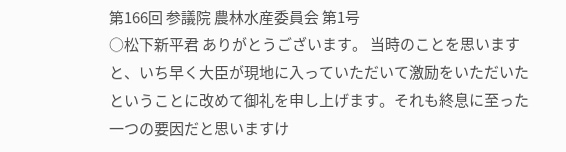第166回 参議院 農林水産委員会 第1号
○松下新平君 ありがとうございます。 当時のことを思いますと、いち早く大臣が現地に入っていただいて激励をいただいたということに改めて御礼を申し上げます。それも終息に至った一つの要因だと思いますけ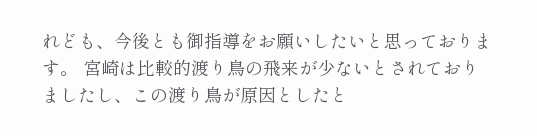れども、今後とも御指導をお願いしたいと思っております。 宮崎は比較的渡り鳥の飛来が少ないとされておりましたし、この渡り鳥が原因としたと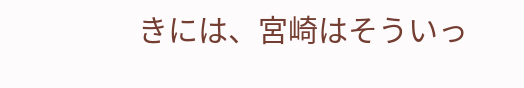きには、宮崎はそういっ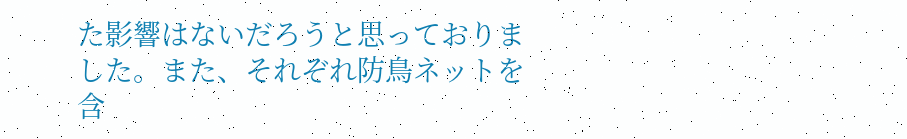た影響はないだろうと思っておりました。また、それぞれ防鳥ネットを含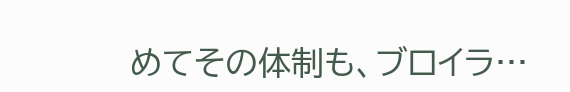めてその体制も、ブロイラ…